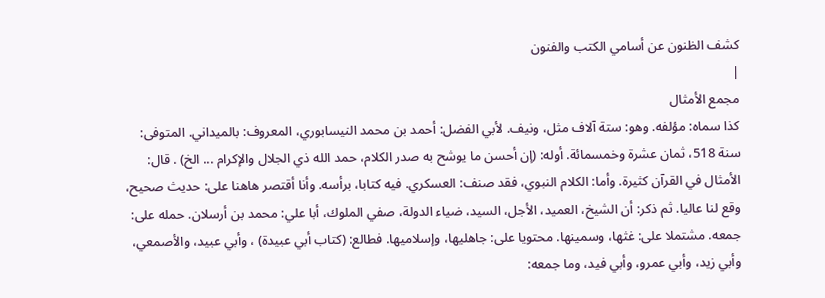كشف الظنون عن أسامي الكتب والفنون
|
مجمع الأمثال
كذا سماه: مؤلفه. وهو: ستة آلاف مثل، ونيف. لأبي الفضل: أحمد بن محمد النيسابوري، المعروف: بالميداني. المتوفى: سنة 518، ثمان عشرة وخمسمائة. أوله: (إن أحسن ما يوشح به صدر الكلام، حمد الله ذي الجلال والإكرام ... الخ) . قال: الأمثال في القرآن كثيرة. وأما: الكلام النبوي، فقد صنف: العسكري. فيه كتابا، برأسه. وأنا أقتصر هاهنا على: حديث صحيح، وقع لنا عاليا. ثم ذكر: أن الشيخ، العميد، الأجل، السيد، ضياء الدولة، صفي الملوك، أبا علي: محمد بن أرسلان. حمله على: جمعه. مشتملا على: غثها، وسمينها. محتويا على: جاهليها، وإسلاميها. فطالع: (كتاب أبي عبيدة) ، وأبي عبيد، والأصمعي، وأبي زيد، وأبي عمرو، وأبي فيد، وما جمعه: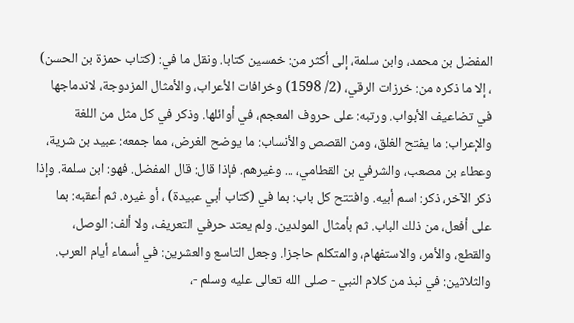المفضل بن محمد، وابن سلمة، إلى أكثر من: خمسين كتابا. ونقل ما في: (كتاب حمزة بن الحسن) ، إلا ما ذكره من: خرزات الرقي، (2/ 1598) وخرافات الأعراب، والأمثال المزدوجة، لاندماجها في تضاعيف الأبواب. ورتبه: على حروف المعجم، في أوائلها. وذكر في كل مثل من اللغة والإعراب: ما يفتح الغلق، ومن القصص والأنساب: ما يوضح الغرض، مما جمعه: عبيد بن شرية، وعطاء بن مصعب، والشرفي بن القطامي، ... وغيرهم. فإذا قال: قال المفضل. فهو: ابن سلمة. وإذا ذكر الآخر، ذكر: اسم أبيه. وافتتح كل باب: بما في (كتاب أبي عبيدة) ، أو غيره. ثم أعقبه: بما على أفعل، من ذلك الباب. ثم بأمثال المولدين. ولم يعتد حرفي التعريف، ولا ألف: الوصل، والقطع، والأمر، والاستفهام، والمتكلم حاجزا. وجعل التاسع والعشرين: في أسماء أيام العرب. والثلاثين: في نبذ من كلام النبي - صلى الله تعالى عليه وسلم -،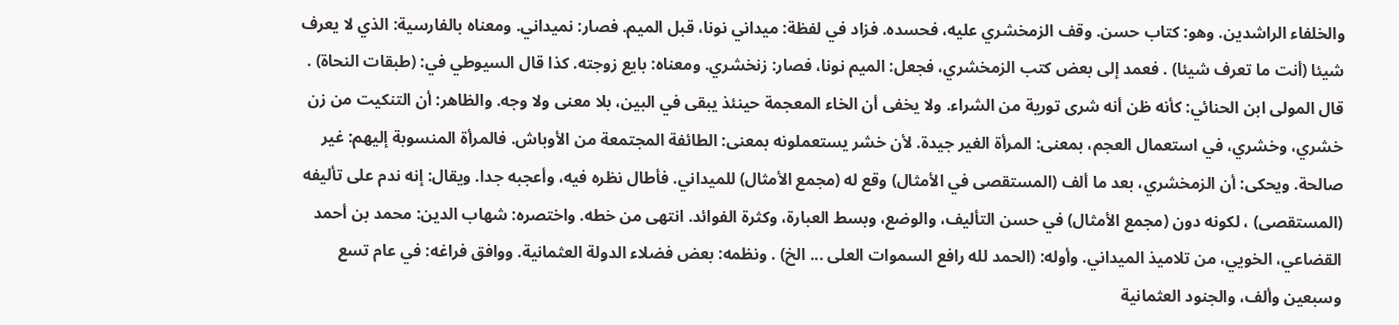والخلفاء الراشدين. وهو: كتاب حسن. وقف الزمخشري عليه، فحسده. فزاد في لفظة: ميداني نونا، قبل الميم. فصار: نميداني. ومعناه بالفارسية: الذي لا يعرف شيئا (أنت ما تعرف شيئا) . فعمد إلى بعض كتب الزمخشري، فجعل: الميم نونا، فصار: زنخشري. ومعناه: بايع زوجته. كذا قال السيوطي في: (طبقات النحاة) . قال المولى ابن الحنائي: كأنه ظن أنه شرى تورية من الشراء. ولا يخفى أن الخاء المعجمة حينئذ يبقى في البين، بلا معنى ولا وجه. والظاهر: أن التنكيت من زن خشري، وخشري، في استعمال العجم، بمعنى: المرأة الغير جيدة. لأن خشر يستعملونه بمعنى: الطائفة المجتمعة من الأوباش. فالمرأة المنسوبة إليهم: غير صالحة. ويحكى: أن الزمخشري، بعد ما ألف (المستقصى في الأمثال) وقع له (مجمع الأمثال) للميداني. فأطال نظره فيه، وأعجبه جدا. ويقال: إنه ندم على تأليفه (المستقصى) ، لكونه دون (مجمع الأمثال) في حسن التأليف، والوضع، وبسط العبارة، وكثرة الفوائد. انتهى من خطه. واختصره: شهاب الدين: محمد بن أحمد القضاعي، الخويي، من تلاميذ الميداني. وأوله: (الحمد لله رافع السموات العلى ... الخ) . ونظمه: بعض فضلاء الدولة العثمانية. ووافق فراغه: في عام تسع وسبعين وألف، والجنود العثمانية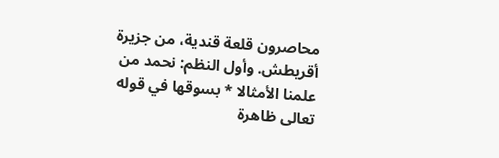محاصرون قلعة قندية، من جزيرة أقريطش. وأول النظم: نحمد من علمنا الأمثالا * بسوقها في قوله تعالى ظاهرة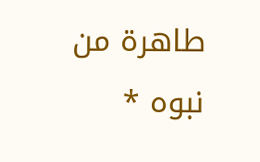طاهرة من نبوه *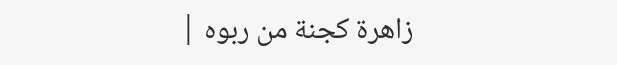زاهرة كجنة من ربوه |